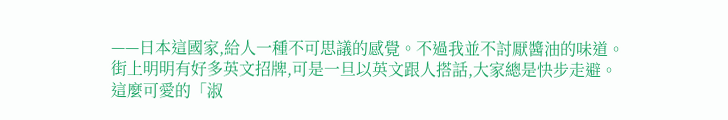——日本這國家,給人一種不可思議的感覺。不過我並不討厭醬油的味道。
街上明明有好多英文招牌,可是一旦以英文跟人搭話,大家總是快步走避。
這麼可愛的「淑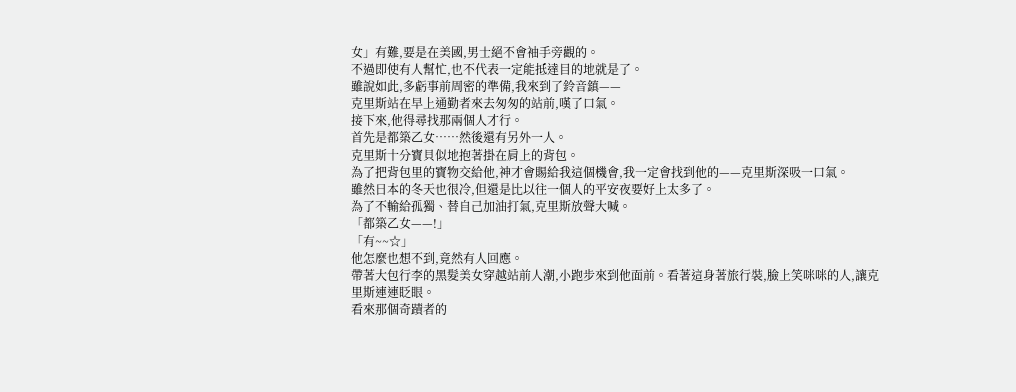女」有難,要是在美國,男士絕不會袖手旁觀的。
不過即使有人幫忙,也不代表一定能抵達目的地就是了。
雖說如此,多虧事前周密的準備,我來到了鈴音鎮——
克里斯站在早上通勤者來去匆匆的站前,嘆了口氣。
接下來,他得尋找那兩個人才行。
首先是都築乙女……然後還有另外一人。
克里斯十分寶貝似地抱著掛在肩上的背包。
為了把背包里的寶物交給他,神才會賜給我這個機會,我一定會找到他的——克里斯深吸一口氣。
雖然日本的冬天也很冷,但還是比以往一個人的平安夜要好上太多了。
為了不輸給孤獨、替自己加油打氣,克里斯放聲大喊。
「都築乙女——!」
「有~~☆」
他怎麼也想不到,竟然有人回應。
帶著大包行李的黑髮美女穿越站前人潮,小跑步來到他面前。看著這身著旅行裝,臉上笑咪咪的人,讓克里斯連連眨眼。
看來那個奇蹟者的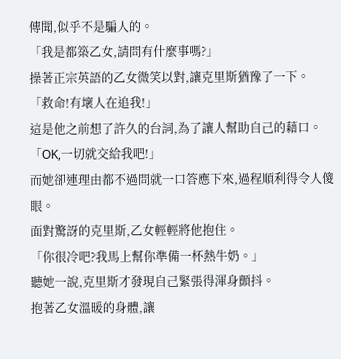傳聞,似乎不是騙人的。
「我是都築乙女,請問有什麼事嗎?」
操著正宗英語的乙女微笑以對,讓克里斯猶豫了一下。
「救命!有壞人在追我!」
這是他之前想了許久的台詞,為了讓人幫助自己的藉口。
「OK,一切就交給我吧!」
而她卻連理由都不過問就一口答應下來,過程順利得令人傻眼。
面對驚訝的克里斯,乙女輕輕將他抱住。
「你很冷吧?我馬上幫你準備一杯熱牛奶。」
聽她一說,克里斯才發現自己緊張得渾身顫抖。
抱著乙女溫暖的身體,讓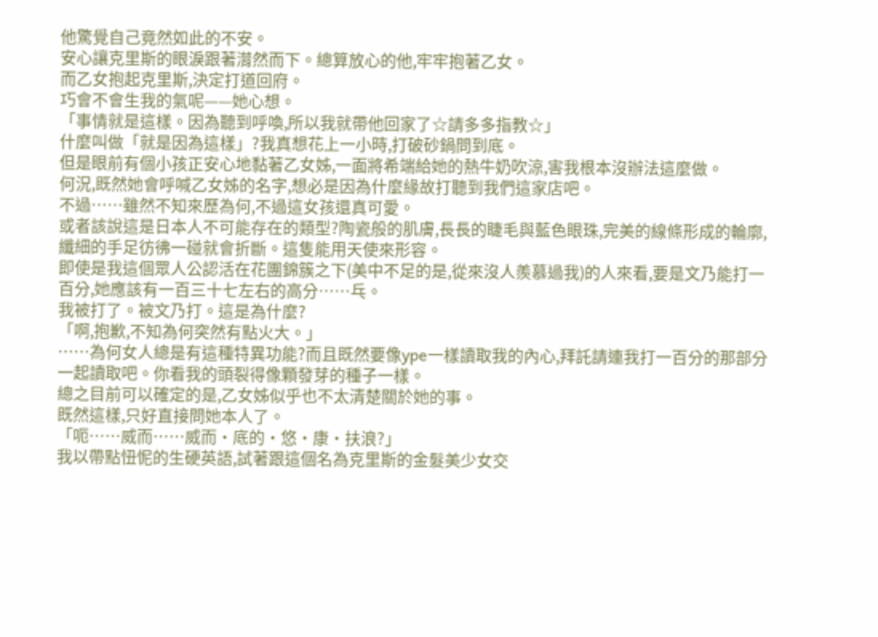他驚覺自己竟然如此的不安。
安心讓克里斯的眼淚跟著潸然而下。總算放心的他,牢牢抱著乙女。
而乙女抱起克里斯,決定打道回府。
巧會不會生我的氣呢——她心想。
「事情就是這樣。因為聽到呼喚,所以我就帶他回家了☆請多多指教☆」
什麼叫做「就是因為這樣」?我真想花上一小時,打破砂鍋問到底。
但是眼前有個小孩正安心地黏著乙女姊,一面將希端給她的熱牛奶吹涼,害我根本沒辦法這麼做。
何況,既然她會呼喊乙女姊的名字,想必是因為什麼緣故打聽到我們這家店吧。
不過……雖然不知來歷為何,不過這女孩還真可愛。
或者該說這是日本人不可能存在的類型?陶瓷般的肌膚,長長的睫毛與藍色眼珠,完美的線條形成的輪廓,纖細的手足彷彿一碰就會折斷。這隻能用天使來形容。
即使是我這個眾人公認活在花團錦簇之下(美中不足的是,從來沒人羨慕過我)的人來看,要是文乃能打一百分,她應該有一百三十七左右的高分……乓。
我被打了。被文乃打。這是為什麼?
「啊,抱歉,不知為何突然有點火大。」
……為何女人總是有這種特異功能?而且既然要像ype一樣讀取我的內心,拜託請連我打一百分的那部分一起讀取吧。你看我的頭裂得像顆發芽的種子一樣。
總之目前可以確定的是,乙女姊似乎也不太清楚關於她的事。
既然這樣,只好直接問她本人了。
「呃……威而……威而·底的·悠·康·扶浪?」
我以帶點忸怩的生硬英語,試著跟這個名為克里斯的金髮美少女交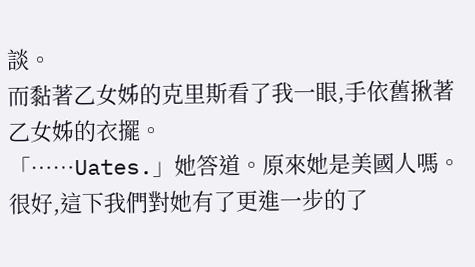談。
而黏著乙女姊的克里斯看了我一眼,手依舊揪著乙女姊的衣擺。
「……Uates.」她答道。原來她是美國人嗎。
很好,這下我們對她有了更進一步的了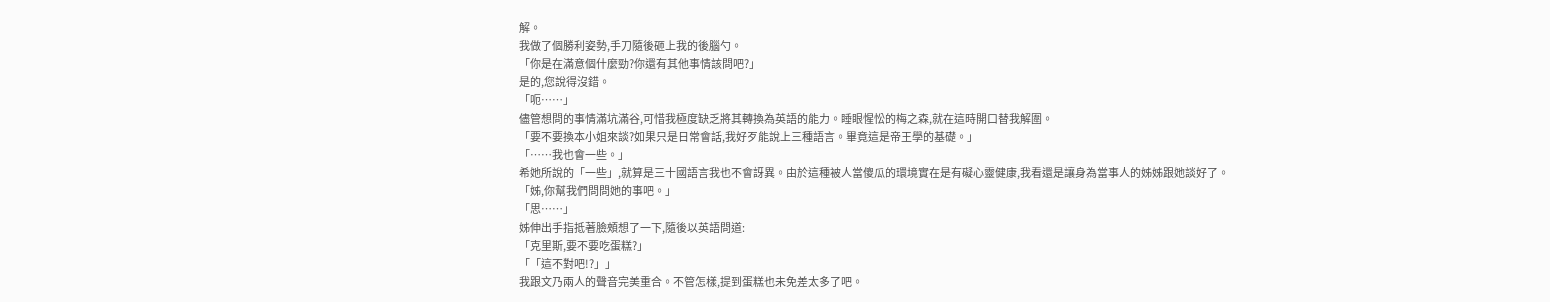解。
我做了個勝利姿勢,手刀隨後砸上我的後腦勺。
「你是在滿意個什麼勁?你還有其他事情該問吧?」
是的,您說得沒錯。
「呃……」
儘管想問的事情滿坑滿谷,可惜我極度缺乏將其轉換為英語的能力。睡眼惺忪的梅之森,就在這時開口替我解圍。
「要不要換本小姐來談?如果只是日常會話,我好歹能說上三種語言。畢竟這是帝王學的基礎。」
「……我也會一些。」
希她所說的「一些」,就算是三十國語言我也不會訝異。由於這種被人當傻瓜的環境實在是有礙心靈健康,我看還是讓身為當事人的姊姊跟她談好了。
「姊,你幫我們問問她的事吧。」
「思……」
姊伸出手指抵著臉頰想了一下,隨後以英語問道:
「克里斯,要不要吃蛋糕?」
「「這不對吧!?」」
我跟文乃兩人的聲音完美重合。不管怎樣,提到蛋糕也未免差太多了吧。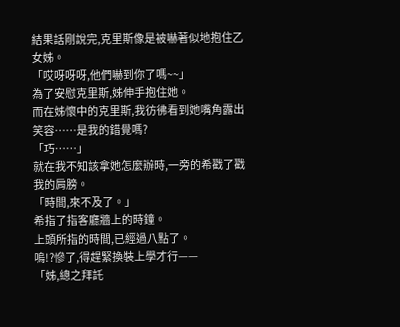結果話剛說完,克里斯像是被嚇著似地抱住乙女姊。
「哎呀呀呀,他們嚇到你了嗎~~」
為了安慰克里斯,姊伸手抱住她。
而在姊懷中的克里斯,我彷彿看到她嘴角露出笑容……是我的錯覺嗎?
「巧……」
就在我不知該拿她怎麼辦時,一旁的希戳了戳我的肩膀。
「時間,來不及了。」
希指了指客廳牆上的時鐘。
上頭所指的時間,已經過八點了。
嗚!?慘了,得趕緊換裝上學才行——
「姊,總之拜託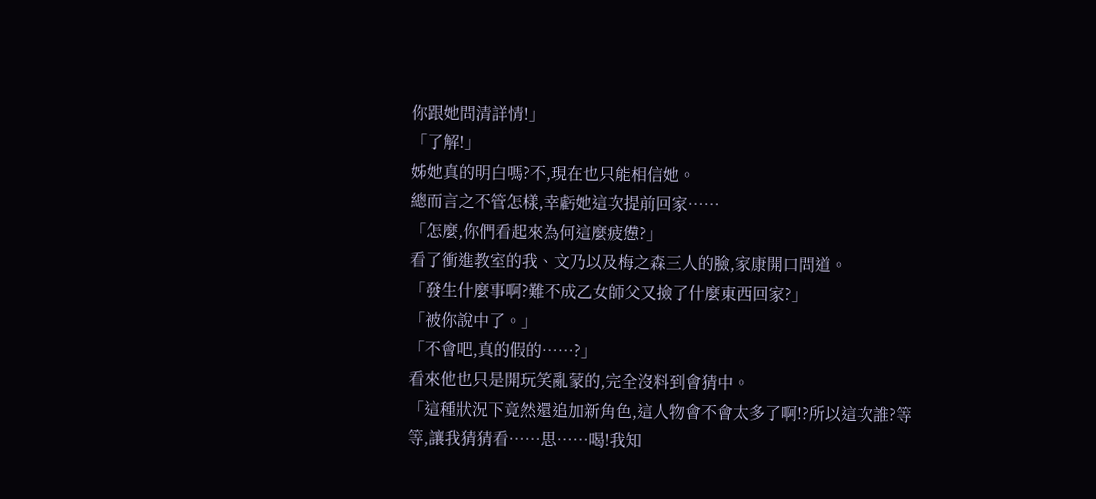你跟她問清詳情!」
「了解!」
姊她真的明白嗎?不,現在也只能相信她。
總而言之不管怎樣,幸虧她這次提前回家……
「怎麼,你們看起來為何這麼疲憊?」
看了衝進教室的我、文乃以及梅之森三人的臉,家康開口問道。
「發生什麼事啊?難不成乙女師父又撿了什麼東西回家?」
「被你說中了。」
「不會吧,真的假的……?」
看來他也只是開玩笑亂蒙的,完全沒料到會猜中。
「這種狀況下竟然還追加新角色,這人物會不會太多了啊!?所以這次誰?等等,讓我猜猜看……思……喝!我知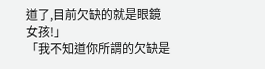道了,目前欠缺的就是眼鏡女孩!」
「我不知道你所謂的欠缺是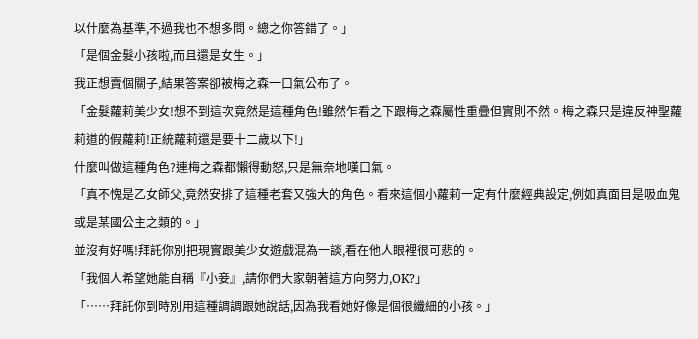以什麼為基準,不過我也不想多問。總之你答錯了。」
「是個金髮小孩啦,而且還是女生。」
我正想賣個關子,結果答案卻被梅之森一口氣公布了。
「金髮蘿莉美少女!想不到這次竟然是這種角色!雖然乍看之下跟梅之森屬性重疊但實則不然。梅之森只是違反神聖蘿莉道的假蘿莉!正統蘿莉還是要十二歲以下!」
什麼叫做這種角色?連梅之森都懶得動怒,只是無奈地嘆口氣。
「真不愧是乙女師父,竟然安排了這種老套又強大的角色。看來這個小蘿莉一定有什麼經典設定,例如真面目是吸血鬼或是某國公主之類的。」
並沒有好嗎!拜託你別把現實跟美少女遊戲混為一談,看在他人眼裡很可悲的。
「我個人希望她能自稱『小妾』,請你們大家朝著這方向努力,OK?」
「……拜託你到時別用這種調調跟她說話,因為我看她好像是個很纖細的小孩。」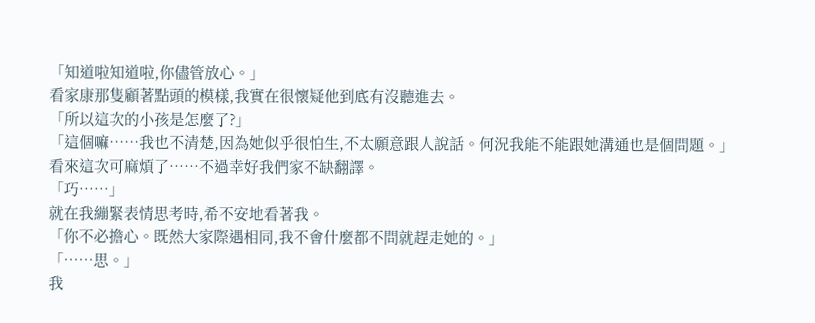「知道啦知道啦,你儘管放心。」
看家康那隻顧著點頭的模樣,我實在很懷疑他到底有沒聽進去。
「所以這次的小孩是怎麼了?」
「這個嘛……我也不清楚,因為她似乎很怕生,不太願意跟人說話。何況我能不能跟她溝通也是個問題。」
看來這次可麻煩了……不過幸好我們家不缺翻譯。
「巧……」
就在我繃緊表情思考時,希不安地看著我。
「你不必擔心。既然大家際遇相同,我不會什麼都不問就趕走她的。」
「……思。」
我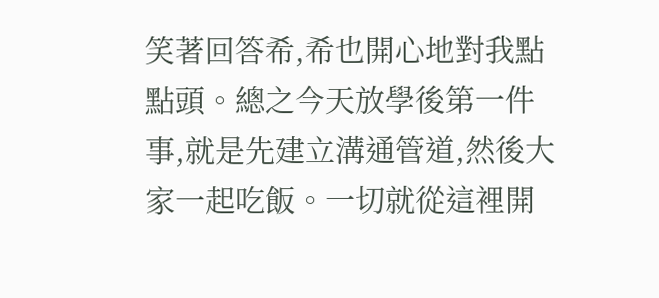笑著回答希,希也開心地對我點點頭。總之今天放學後第一件事,就是先建立溝通管道,然後大家一起吃飯。一切就從這裡開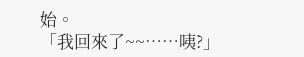始。
「我回來了~~……咦?」